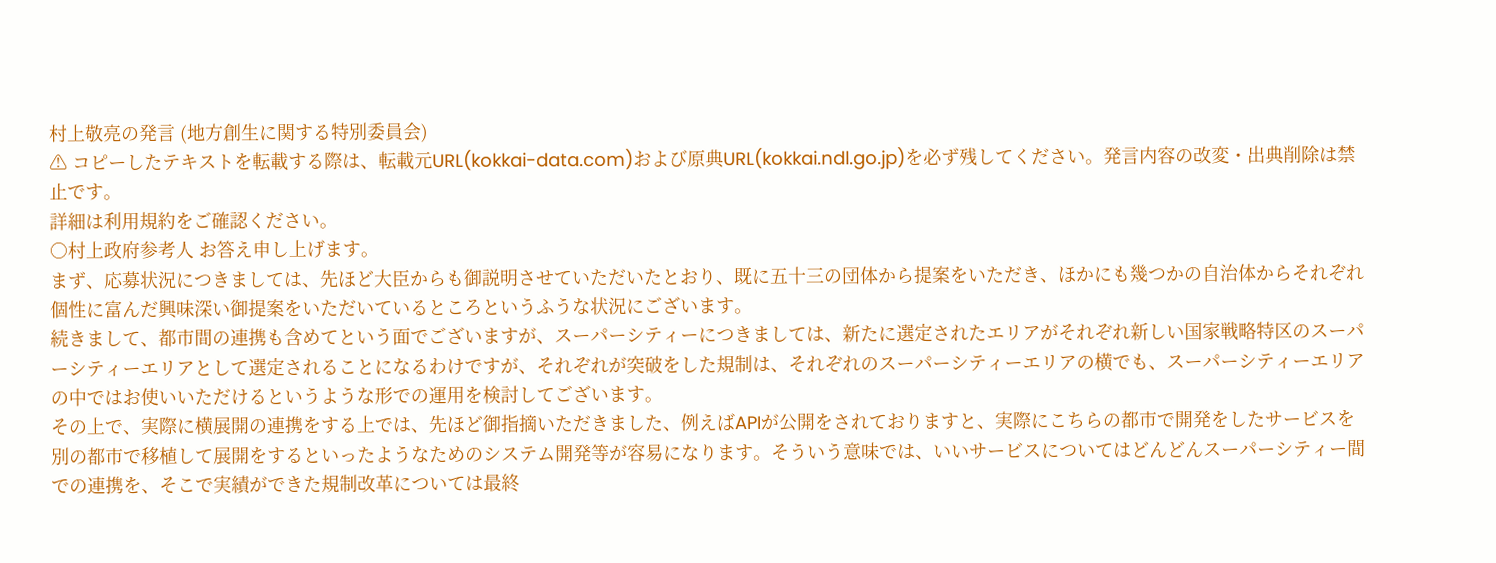村上敬亮の発言 (地方創生に関する特別委員会)
⚠ コピーしたテキストを転載する際は、転載元URL(kokkai-data.com)および原典URL(kokkai.ndl.go.jp)を必ず残してください。発言内容の改変・出典削除は禁止です。
詳細は利用規約をご確認ください。
○村上政府参考人 お答え申し上げます。
まず、応募状況につきましては、先ほど大臣からも御説明させていただいたとおり、既に五十三の団体から提案をいただき、ほかにも幾つかの自治体からそれぞれ個性に富んだ興味深い御提案をいただいているところというふうな状況にございます。
続きまして、都市間の連携も含めてという面でございますが、スーパーシティーにつきましては、新たに選定されたエリアがそれぞれ新しい国家戦略特区のスーパーシティーエリアとして選定されることになるわけですが、それぞれが突破をした規制は、それぞれのスーパーシティーエリアの横でも、スーパーシティーエリアの中ではお使いいただけるというような形での運用を検討してございます。
その上で、実際に横展開の連携をする上では、先ほど御指摘いただきました、例えばAPIが公開をされておりますと、実際にこちらの都市で開発をしたサービスを別の都市で移植して展開をするといったようなためのシステム開発等が容易になります。そういう意味では、いいサービスについてはどんどんスーパーシティー間での連携を、そこで実績ができた規制改革については最終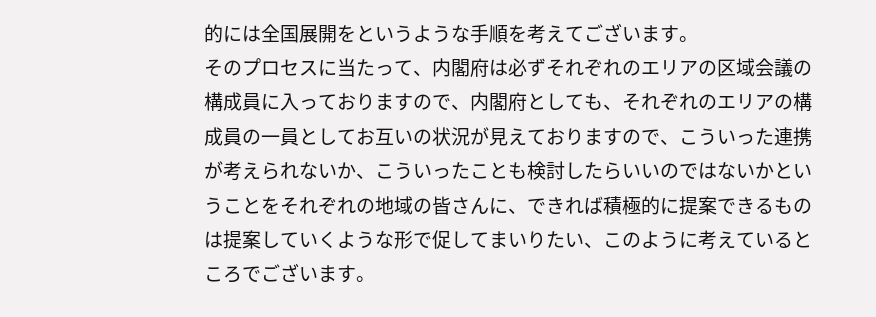的には全国展開をというような手順を考えてございます。
そのプロセスに当たって、内閣府は必ずそれぞれのエリアの区域会議の構成員に入っておりますので、内閣府としても、それぞれのエリアの構成員の一員としてお互いの状況が見えておりますので、こういった連携が考えられないか、こういったことも検討したらいいのではないかということをそれぞれの地域の皆さんに、できれば積極的に提案できるものは提案していくような形で促してまいりたい、このように考えているところでございます。